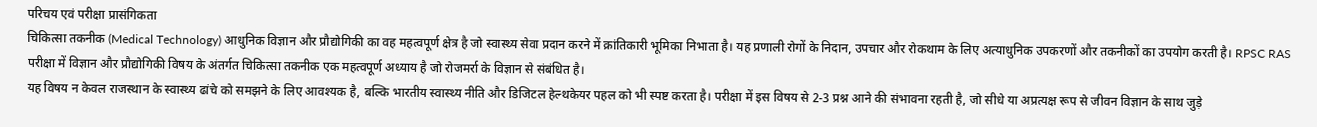परिचय एवं परीक्षा प्रासंगिकता
चिकित्सा तकनीक (Medical Technology) आधुनिक विज्ञान और प्रौद्योगिकी का वह महत्वपूर्ण क्षेत्र है जो स्वास्थ्य सेवा प्रदान करने में क्रांतिकारी भूमिका निभाता है। यह प्रणाली रोगों के निदान, उपचार और रोकथाम के लिए अत्याधुनिक उपकरणों और तकनीकों का उपयोग करती है। RPSC RAS परीक्षा में विज्ञान और प्रौद्योगिकी विषय के अंतर्गत चिकित्सा तकनीक एक महत्वपूर्ण अध्याय है जो रोजमर्रा के विज्ञान से संबंधित है।
यह विषय न केवल राजस्थान के स्वास्थ्य ढांचे को समझने के लिए आवश्यक है, बल्कि भारतीय स्वास्थ्य नीति और डिजिटल हेल्थकेयर पहल को भी स्पष्ट करता है। परीक्षा में इस विषय से 2-3 प्रश्न आने की संभावना रहती है, जो सीधे या अप्रत्यक्ष रूप से जीवन विज्ञान के साथ जुड़े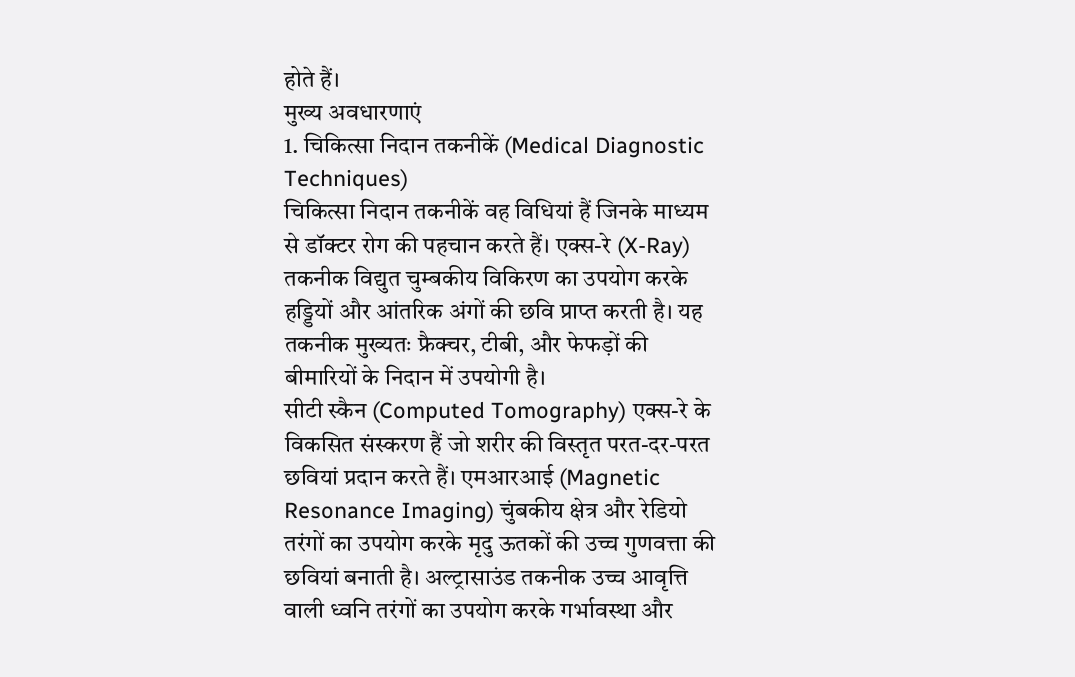होते हैं।
मुख्य अवधारणाएं
1. चिकित्सा निदान तकनीकें (Medical Diagnostic Techniques)
चिकित्सा निदान तकनीकें वह विधियां हैं जिनके माध्यम से डॉक्टर रोग की पहचान करते हैं। एक्स-रे (X-Ray) तकनीक विद्युत चुम्बकीय विकिरण का उपयोग करके हड्डियों और आंतरिक अंगों की छवि प्राप्त करती है। यह तकनीक मुख्यतः फ्रैक्चर, टीबी, और फेफड़ों की बीमारियों के निदान में उपयोगी है।
सीटी स्कैन (Computed Tomography) एक्स-रे के विकसित संस्करण हैं जो शरीर की विस्तृत परत-दर-परत छवियां प्रदान करते हैं। एमआरआई (Magnetic Resonance Imaging) चुंबकीय क्षेत्र और रेडियो तरंगों का उपयोग करके मृदु ऊतकों की उच्च गुणवत्ता की छवियां बनाती है। अल्ट्रासाउंड तकनीक उच्च आवृत्ति वाली ध्वनि तरंगों का उपयोग करके गर्भावस्था और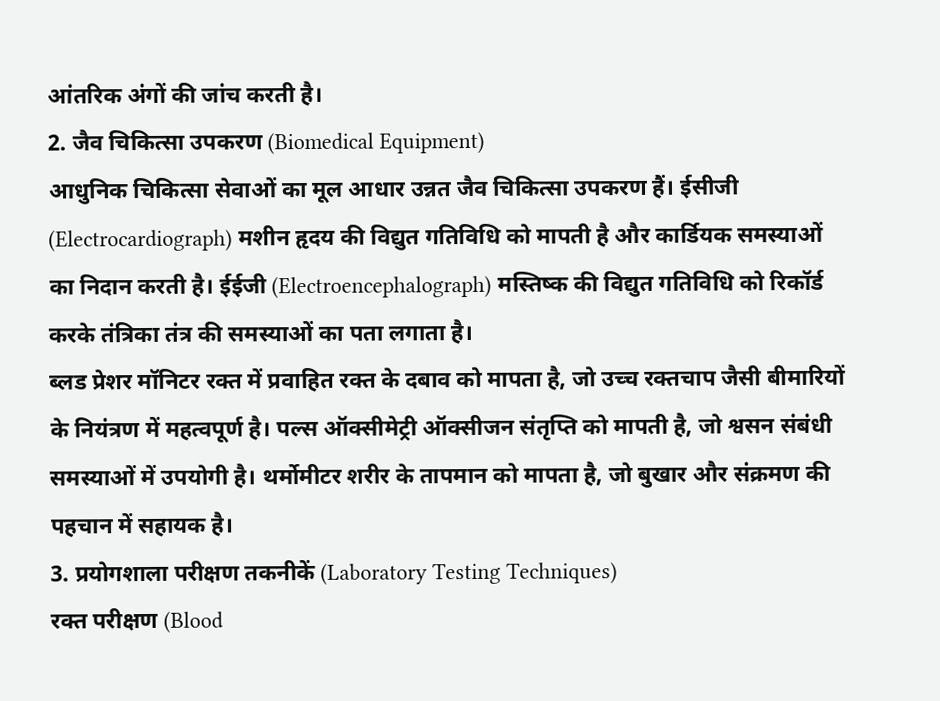आंतरिक अंगों की जांच करती है।
2. जैव चिकित्सा उपकरण (Biomedical Equipment)
आधुनिक चिकित्सा सेवाओं का मूल आधार उन्नत जैव चिकित्सा उपकरण हैं। ईसीजी (Electrocardiograph) मशीन हृदय की विद्युत गतिविधि को मापती है और कार्डियक समस्याओं का निदान करती है। ईईजी (Electroencephalograph) मस्तिष्क की विद्युत गतिविधि को रिकॉर्ड करके तंत्रिका तंत्र की समस्याओं का पता लगाता है।
ब्लड प्रेशर मॉनिटर रक्त में प्रवाहित रक्त के दबाव को मापता है, जो उच्च रक्तचाप जैसी बीमारियों के नियंत्रण में महत्वपूर्ण है। पल्स ऑक्सीमेट्री ऑक्सीजन संतृप्ति को मापती है, जो श्वसन संबंधी समस्याओं में उपयोगी है। थर्मोमीटर शरीर के तापमान को मापता है, जो बुखार और संक्रमण की पहचान में सहायक है।
3. प्रयोगशाला परीक्षण तकनीकें (Laboratory Testing Techniques)
रक्त परीक्षण (Blood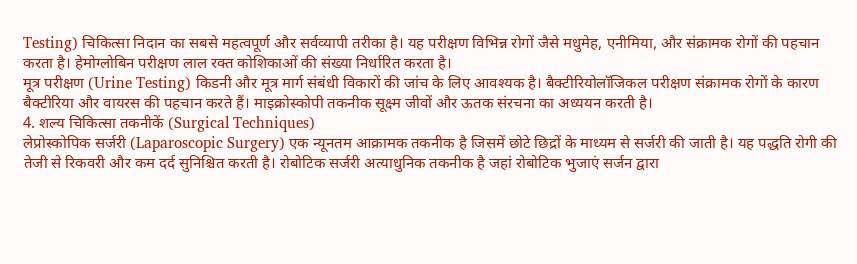Testing) चिकित्सा निदान का सबसे महत्वपूर्ण और सर्वव्यापी तरीका है। यह परीक्षण विभिन्न रोगों जैसे मधुमेह, एनीमिया, और संक्रामक रोगों की पहचान करता है। हेमोग्लोबिन परीक्षण लाल रक्त कोशिकाओं की संख्या निर्धारित करता है।
मूत्र परीक्षण (Urine Testing) किडनी और मूत्र मार्ग संबंधी विकारों की जांच के लिए आवश्यक है। बैक्टीरियोलॉजिकल परीक्षण संक्रामक रोगों के कारण बैक्टीरिया और वायरस की पहचान करते हैं। माइक्रोस्कोपी तकनीक सूक्ष्म जीवों और ऊतक संरचना का अध्ययन करती है।
4. शल्य चिकित्सा तकनीकें (Surgical Techniques)
लेप्रोस्कोपिक सर्जरी (Laparoscopic Surgery) एक न्यूनतम आक्रामक तकनीक है जिसमें छोटे छिद्रों के माध्यम से सर्जरी की जाती है। यह पद्धति रोगी की तेजी से रिकवरी और कम दर्द सुनिश्चित करती है। रोबोटिक सर्जरी अत्याधुनिक तकनीक है जहां रोबोटिक भुजाएं सर्जन द्वारा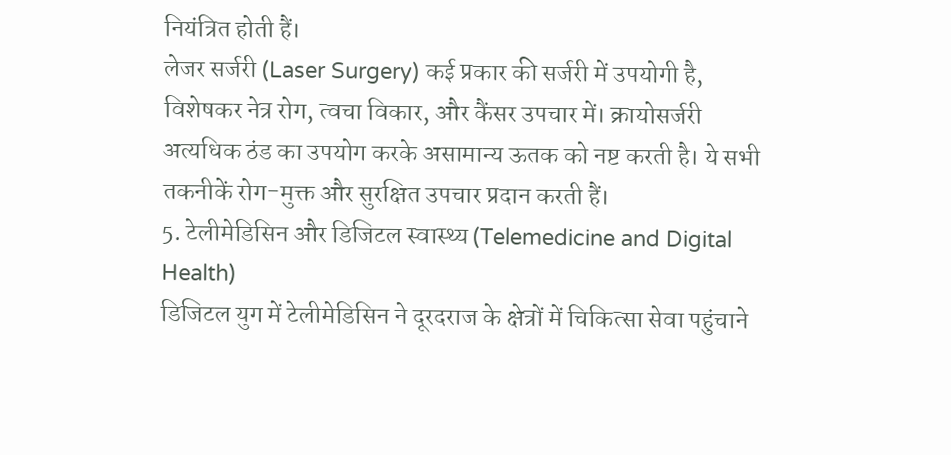नियंत्रित होती हैं।
लेजर सर्जरी (Laser Surgery) कई प्रकार की सर्जरी में उपयोगी है, विशेषकर नेत्र रोग, त्वचा विकार, और कैंसर उपचार में। क्रायोसर्जरी अत्यधिक ठंड का उपयोग करके असामान्य ऊतक को नष्ट करती है। ये सभी तकनीकें रोग-मुक्त और सुरक्षित उपचार प्रदान करती हैं।
5. टेलीमेडिसिन और डिजिटल स्वास्थ्य (Telemedicine and Digital Health)
डिजिटल युग में टेलीमेडिसिन ने दूरदराज के क्षेत्रों में चिकित्सा सेवा पहुंचाने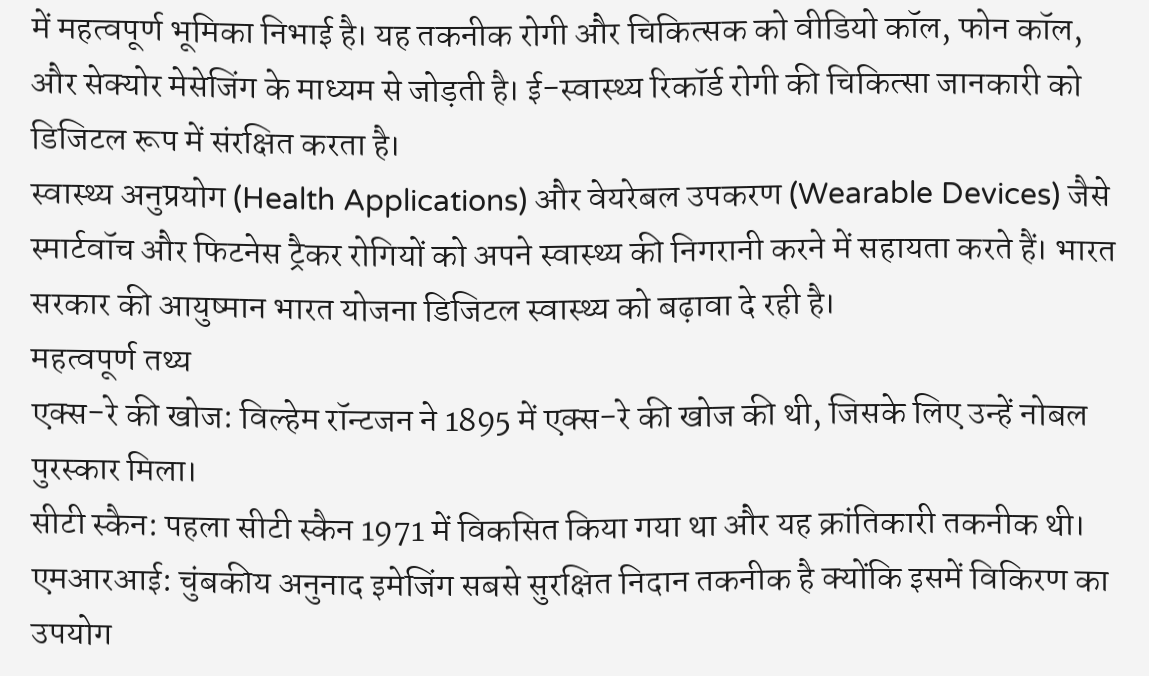में महत्वपूर्ण भूमिका निभाई है। यह तकनीक रोगी और चिकित्सक को वीडियो कॉल, फोन कॉल, और सेक्योर मेसेजिंग के माध्यम से जोड़ती है। ई-स्वास्थ्य रिकॉर्ड रोगी की चिकित्सा जानकारी को डिजिटल रूप में संरक्षित करता है।
स्वास्थ्य अनुप्रयोग (Health Applications) और वेयरेबल उपकरण (Wearable Devices) जैसे स्मार्टवॉच और फिटनेस ट्रैकर रोगियों को अपने स्वास्थ्य की निगरानी करने में सहायता करते हैं। भारत सरकार की आयुष्मान भारत योजना डिजिटल स्वास्थ्य को बढ़ावा दे रही है।
महत्वपूर्ण तथ्य
एक्स-रे की खोज: विल्हेम रॉन्टजन ने 1895 में एक्स-रे की खोज की थी, जिसके लिए उन्हें नोबल पुरस्कार मिला।
सीटी स्कैन: पहला सीटी स्कैन 1971 में विकसित किया गया था और यह क्रांतिकारी तकनीक थी।
एमआरआई: चुंबकीय अनुनाद इमेजिंग सबसे सुरक्षित निदान तकनीक है क्योंकि इसमें विकिरण का उपयोग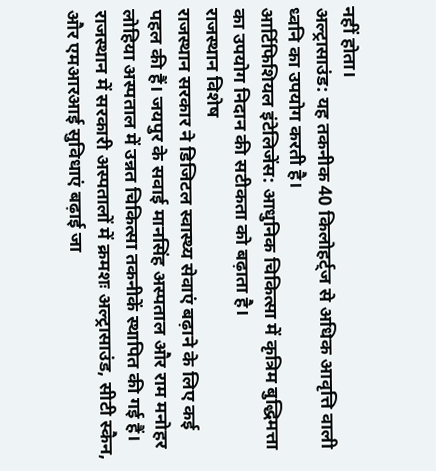नहीं होता।
अल्ट्रासाउंड: यह तकनीक 40 किलोहर्ट्ज से अधिक आवृत्ति वाली ध्वनि का उपयोग करती है।
आर्टिफिशियल इंटेलिजेंस: आधुनिक चिकित्सा में कृत्रिम बुद्धिमत्ता का उपयोग निदान की सटीकता को बढ़ाता है।
राजस्थान विशेष
राजस्थान सरकार ने डिजिटल स्वास्थ्य सेवाएं बढ़ाने के लिए कई पहल की हैं। जयपुर के सवाई मानसिंह अस्पताल और राम मनोहर लोहिया अस्पताल में उन्नत चिकित्सा तकनीकें स्थापित की गई हैं। राजस्थान में सरकारी अस्पतालों में क्रमशः अल्ट्रासाउंड, सीटी स्कैन, और एमआरआई सुविधाएं बढ़ाई जा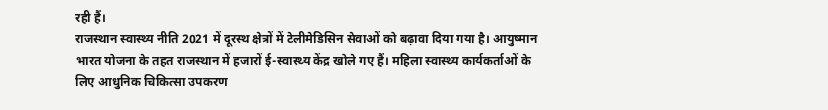रही हैं।
राजस्थान स्वास्थ्य नीति 2021 में दूरस्थ क्षेत्रों में टेलीमेडिसिन सेवाओं को बढ़ावा दिया गया है। आयुष्मान भारत योजना के तहत राजस्थान में हजारों ई-स्वास्थ्य केंद्र खोले गए हैं। महिला स्वास्थ्य कार्यकर्ताओं के लिए आधुनिक चिकित्सा उपकरण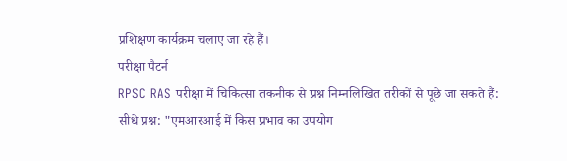प्रशिक्षण कार्यक्रम चलाए जा रहे हैं।
परीक्षा पैटर्न
RPSC RAS परीक्षा में चिकित्सा तकनीक से प्रश्न निम्नलिखित तरीकों से पूछे जा सकते हैं:
सीधे प्रश्न: "एमआरआई में किस प्रभाव का उपयोग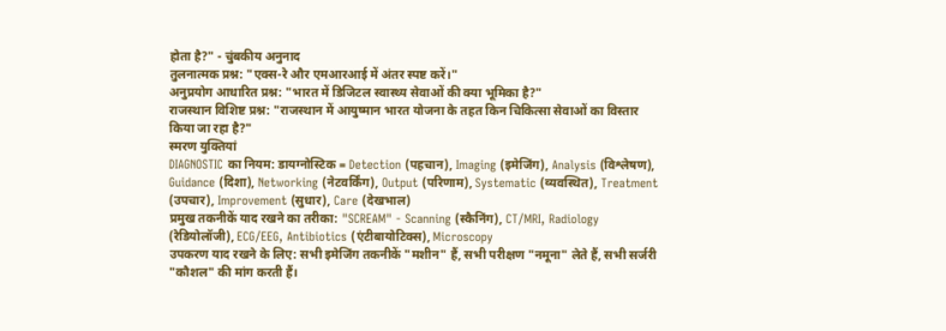होता है?" - चुंबकीय अनुनाद
तुलनात्मक प्रश्न: "एक्स-रे और एमआरआई में अंतर स्पष्ट करें।"
अनुप्रयोग आधारित प्रश्न: "भारत में डिजिटल स्वास्थ्य सेवाओं की क्या भूमिका है?"
राजस्थान विशिष्ट प्रश्न: "राजस्थान में आयुष्मान भारत योजना के तहत किन चिकित्सा सेवाओं का विस्तार किया जा रहा है?"
स्मरण युक्तियां
DIAGNOSTIC का नियम: डायग्नोस्टिक = Detection (पहचान), Imaging (इमेजिंग), Analysis (विश्लेषण), Guidance (दिशा), Networking (नेटवर्किंग), Output (परिणाम), Systematic (व्यवस्थित), Treatment (उपचार), Improvement (सुधार), Care (देखभाल)
प्रमुख तकनीकें याद रखने का तरीका: "SCREAM" - Scanning (स्कैनिंग), CT/MRI, Radiology (रेडियोलॉजी), ECG/EEG, Antibiotics (एंटीबायोटिक्स), Microscopy
उपकरण याद रखने के लिए: सभी इमेजिंग तकनीकें "मशीन" हैं, सभी परीक्षण "नमूना" लेते हैं, सभी सर्जरी "कौशल" की मांग करती हैं।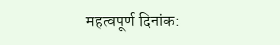महत्वपूर्ण दिनांक: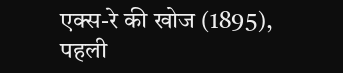एक्स-रे की खोज (1895), पहली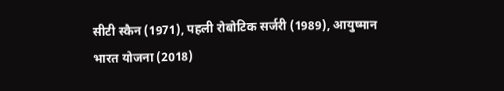सीटी स्कैन (1971), पहली रोबोटिक सर्जरी (1989), आयुष्मान भारत योजना (2018)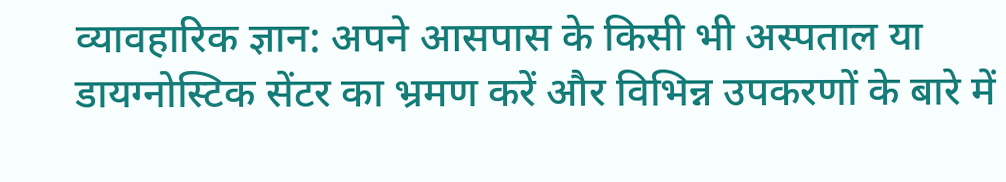व्यावहारिक ज्ञान: अपने आसपास के किसी भी अस्पताल या डायग्नोस्टिक सेंटर का भ्रमण करें और विभिन्न उपकरणों के बारे में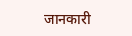जानकारी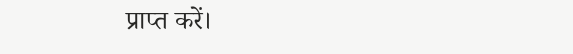प्राप्त करें।